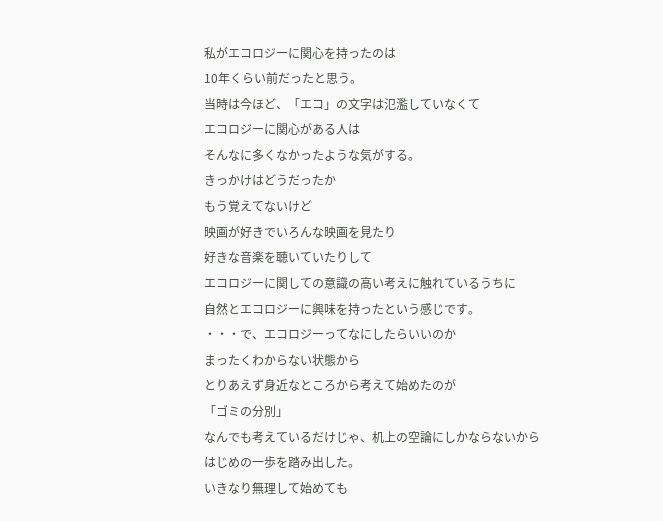私がエコロジーに関心を持ったのは
10年くらい前だったと思う。
当時は今ほど、「エコ」の文字は氾濫していなくて
エコロジーに関心がある人は
そんなに多くなかったような気がする。
きっかけはどうだったか
もう覚えてないけど
映画が好きでいろんな映画を見たり
好きな音楽を聴いていたりして
エコロジーに関しての意識の高い考えに触れているうちに
自然とエコロジーに興味を持ったという感じです。
・・・で、エコロジーってなにしたらいいのか
まったくわからない状態から
とりあえず身近なところから考えて始めたのが
「ゴミの分別」
なんでも考えているだけじゃ、机上の空論にしかならないから
はじめの一歩を踏み出した。
いきなり無理して始めても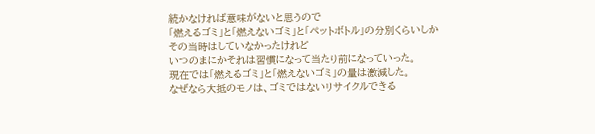続かなければ意味がないと思うので
「燃えるゴミ」と「燃えないゴミ」と「ペットボトル」の分別くらいしか
その当時はしていなかったけれど
いつのまにかそれは習慣になって当たり前になっていった。
現在では「燃えるゴミ」と「燃えないゴミ」の量は激減した。
なぜなら大抵のモノは、ゴミではないリサイクルできる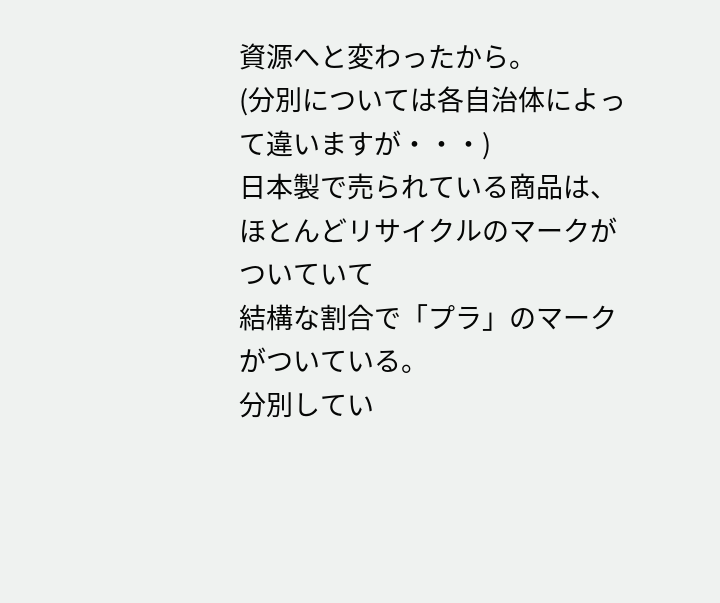資源へと変わったから。
(分別については各自治体によって違いますが・・・)
日本製で売られている商品は、
ほとんどリサイクルのマークがついていて
結構な割合で「プラ」のマークがついている。
分別してい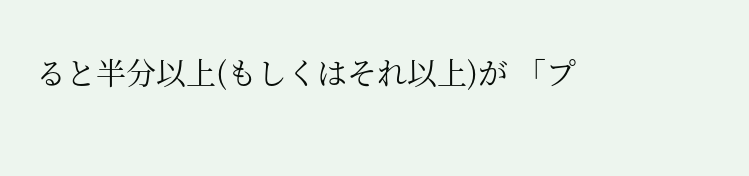ると半分以上(もしくはそれ以上)が 「プ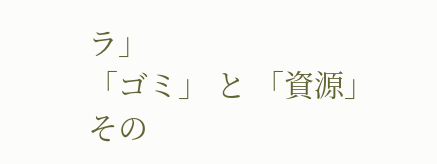ラ」
「ゴミ」 と 「資源」
その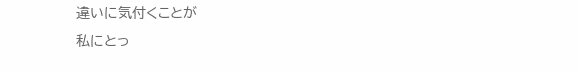違いに気付くことが
私にとっ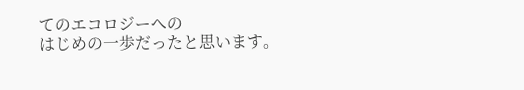てのエコロジーへの
はじめの一歩だったと思います。